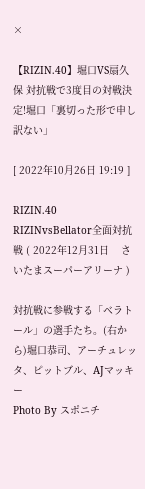×

【RIZIN.40】堀口VS扇久保 対抗戦で3度目の対戦決定!堀口「裏切った形で申し訳ない」

[ 2022年10月26日 19:19 ]

RIZIN.40   RIZINvsBellator全面対抗戦 ( 2022年12月31日    さいたまスーパーアリーナ )

対抗戦に参戦する「ベラトール」の選手たち。(右から)堀口恭司、アーチュレッタ、ピットブル、AJマッキー
Photo By スポニチ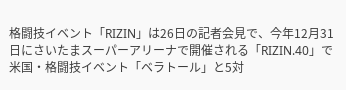格闘技イベント「RIZIN」は26日の記者会見で、今年12月31日にさいたまスーパーアリーナで開催される「RIZIN.40」で米国・格闘技イベント「ベラトール」と5対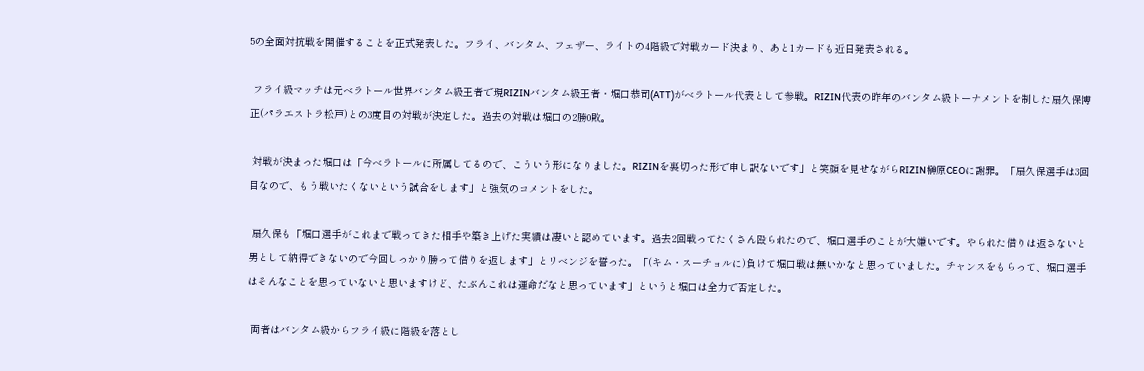5の全面対抗戦を開催することを正式発表した。フライ、バンタム、フェザー、ライトの4階級で対戦カード決まり、あと1カードも近日発表される。

 フライ級マッチは元ベラトール世界バンタム級王者で現RIZINバンタム級王者・堀口恭司(ATT)がベラトール代表として参戦。RIZIN代表の昨年のバンタム級トーナメントを制した扇久保博正(パラエストラ松戸)との3度目の対戦が決定した。過去の対戦は堀口の2勝0敗。

 対戦が決まった堀口は「今ベラトールに所属してるので、こういう形になりました。RIZINを裏切った形で申し訳ないです」と笑顔を見せながらRIZIN榊原CEOに謝罪。「扇久保選手は3回目なので、もう戦いたくないという試合をします」と強気のコメントをした。

 扇久保も「堀口選手がこれまで戦ってきた相手や築き上げた実績は凄いと認めています。過去2回戦ってたくさん殴られたので、堀口選手のことが大嫌いです。やられた借りは返さないと男として納得できないので今回しっかり勝って借りを返します」とリベンジを誓った。「(キム・スーチョルに)負けて堀口戦は無いかなと思っていました。チャンスをもらって、堀口選手はそんなことを思っていないと思いますけど、たぶんこれは運命だなと思っています」というと堀口は全力で否定した。

 両者はバンタム級からフライ級に階級を落とし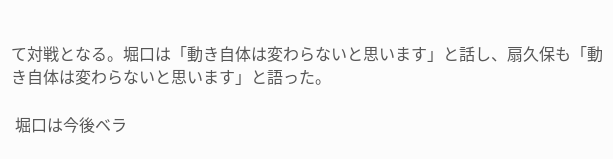て対戦となる。堀口は「動き自体は変わらないと思います」と話し、扇久保も「動き自体は変わらないと思います」と語った。

 堀口は今後ベラ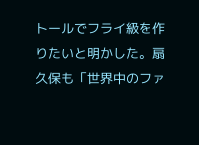トールでフライ級を作りたいと明かした。扇久保も「世界中のファ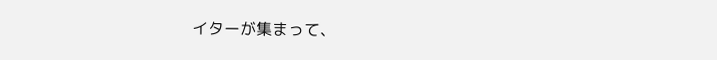イターが集まって、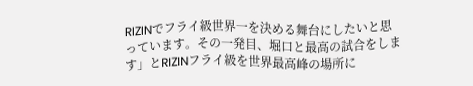RIZINでフライ級世界一を決める舞台にしたいと思っています。その一発目、堀口と最高の試合をします」とRIZINフライ級を世界最高峰の場所に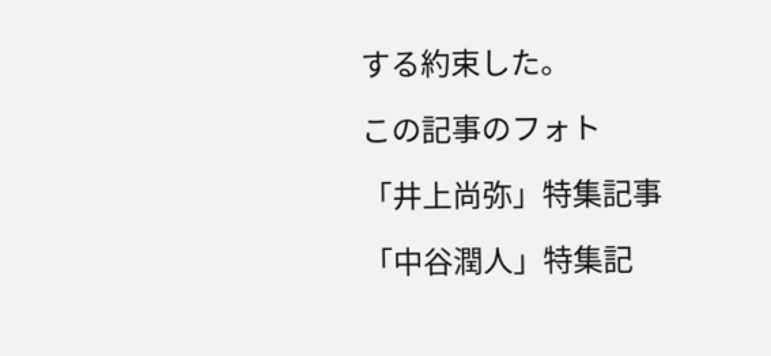する約束した。

この記事のフォト

「井上尚弥」特集記事

「中谷潤人」特集記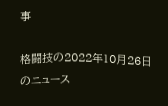事

格闘技の2022年10月26日のニュース